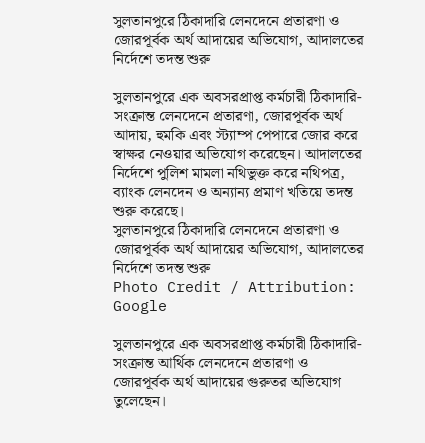সুলতানপুরে ঠিকাদারি লেনদেনে প্রতারণা ও জোরপূর্বক অর্থ আদায়ের অভিযোগ, আদালতের নির্দেশে তদন্ত শুরু

সুলতানপুরে এক অবসরপ্রাপ্ত কর্মচারী ঠিকাদারি-সংক্রান্ত লেনদেনে প্রতারণা, জোরপূর্বক অর্থ আদায়, হুমকি এবং স্ট্যাম্প পেপারে জোর করে স্বাক্ষর নেওয়ার অভিযোগ করেছেন। আদালতের নির্দেশে পুলিশ মামলা নথিভুক্ত করে নথিপত্র, ব্যাংক লেনদেন ও অন্যান্য প্রমাণ খতিয়ে তদন্ত শুরু করেছে।
সুলতানপুরে ঠিকাদারি লেনদেনে প্রতারণা ও জোরপূর্বক অর্থ আদায়ের অভিযোগ, আদালতের নির্দেশে তদন্ত শুরু
Photo Credit / Attribution: Google

সুলতানপুরে এক অবসরপ্রাপ্ত কর্মচারী ঠিকাদারি-সংক্রান্ত আর্থিক লেনদেনে প্রতারণা ও জোরপূর্বক অর্থ আদায়ের গুরুতর অভিযোগ তুলেছেন।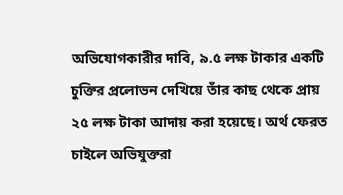অভিযোগকারীর দাবি, ৯.৫ লক্ষ টাকার একটি চুক্তির প্রলোভন দেখিয়ে তাঁর কাছ থেকে প্রায় ২৫ লক্ষ টাকা আদায় করা হয়েছে। অর্থ ফেরত চাইলে অভিযুক্তরা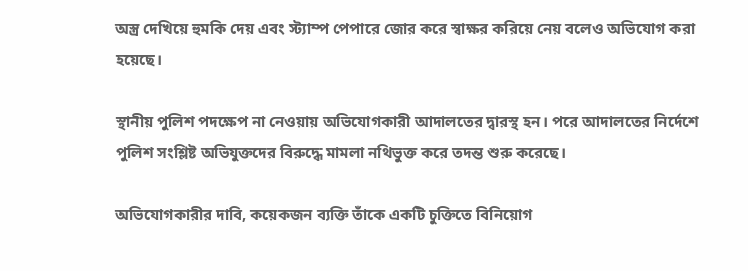অস্ত্র দেখিয়ে হুমকি দেয় এবং স্ট্যাম্প পেপারে জোর করে স্বাক্ষর করিয়ে নেয় বলেও অভিযোগ করা হয়েছে।

স্থানীয় পুলিশ পদক্ষেপ না নেওয়ায় অভিযোগকারী আদালতের দ্বারস্থ হন। পরে আদালতের নির্দেশে পুলিশ সংশ্লিষ্ট অভিযুক্তদের বিরুদ্ধে মামলা নথিভুক্ত করে তদন্ত শুরু করেছে।

অভিযোগকারীর দাবি, কয়েকজন ব্যক্তি তাঁকে একটি চুক্তিতে বিনিয়োগ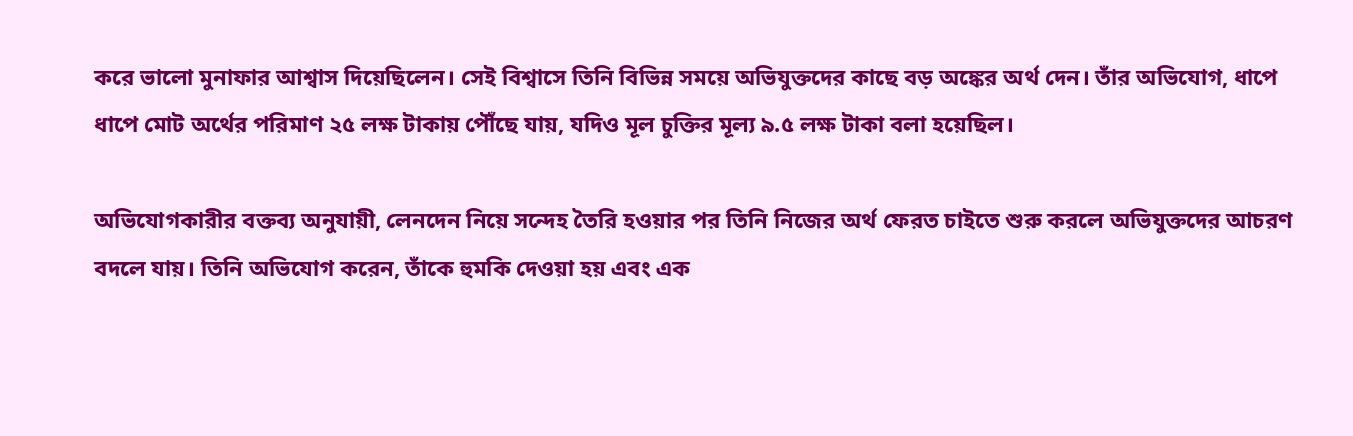করে ভালো মুনাফার আশ্বাস দিয়েছিলেন। সেই বিশ্বাসে তিনি বিভিন্ন সময়ে অভিযুক্তদের কাছে বড় অঙ্কের অর্থ দেন। তাঁর অভিযোগ, ধাপে ধাপে মোট অর্থের পরিমাণ ২৫ লক্ষ টাকায় পৌঁছে যায়, যদিও মূল চুক্তির মূল্য ৯.৫ লক্ষ টাকা বলা হয়েছিল।

অভিযোগকারীর বক্তব্য অনুযায়ী, লেনদেন নিয়ে সন্দেহ তৈরি হওয়ার পর তিনি নিজের অর্থ ফেরত চাইতে শুরু করলে অভিযুক্তদের আচরণ বদলে যায়। তিনি অভিযোগ করেন, তাঁকে হুমকি দেওয়া হয় এবং এক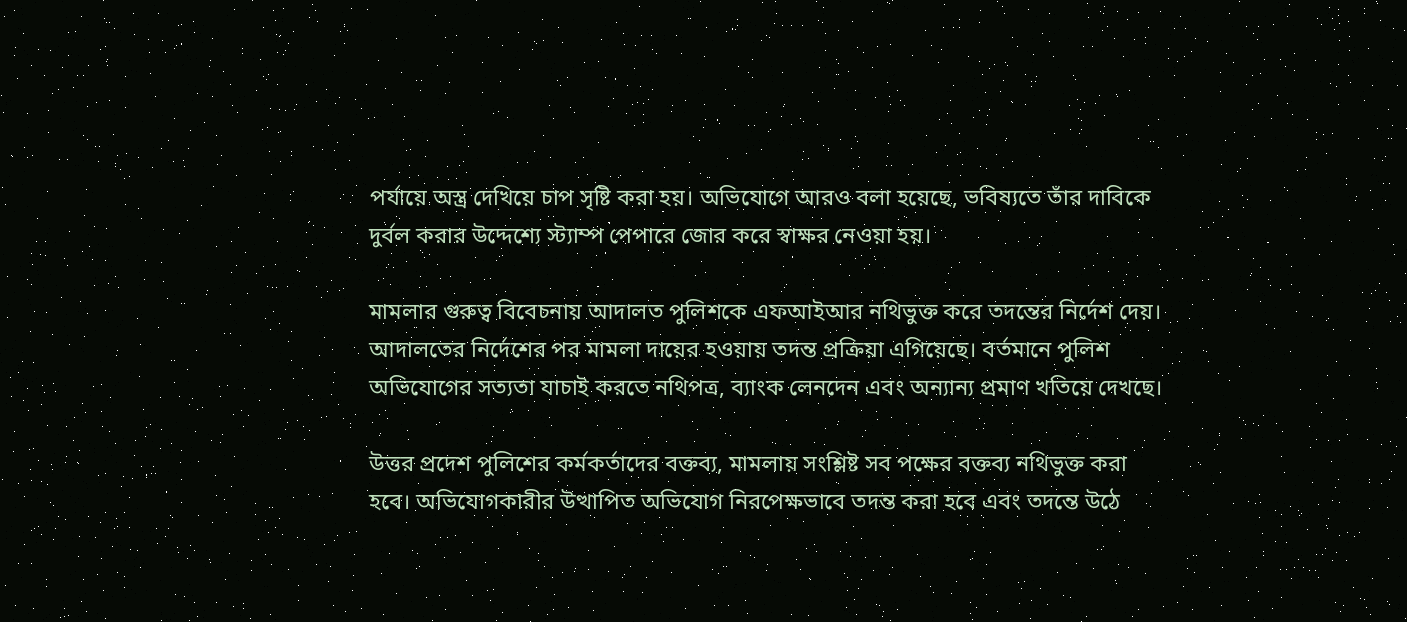পর্যায়ে অস্ত্র দেখিয়ে চাপ সৃষ্টি করা হয়। অভিযোগে আরও বলা হয়েছে, ভবিষ্যতে তাঁর দাবিকে দুর্বল করার উদ্দেশ্যে স্ট্যাম্প পেপারে জোর করে স্বাক্ষর নেওয়া হয়।

মামলার গুরুত্ব বিবেচনায় আদালত পুলিশকে এফআইআর নথিভুক্ত করে তদন্তের নির্দেশ দেয়। আদালতের নির্দেশের পর মামলা দায়ের হওয়ায় তদন্ত প্রক্রিয়া এগিয়েছে। বর্তমানে পুলিশ অভিযোগের সত্যতা যাচাই করতে নথিপত্র, ব্যাংক লেনদেন এবং অন্যান্য প্রমাণ খতিয়ে দেখছে।

উত্তর প্রদেশ পুলিশের কর্মকর্তাদের বক্তব্য, মামলায় সংশ্লিষ্ট সব পক্ষের বক্তব্য নথিভুক্ত করা হবে। অভিযোগকারীর উত্থাপিত অভিযোগ নিরপেক্ষভাবে তদন্ত করা হবে এবং তদন্তে উঠে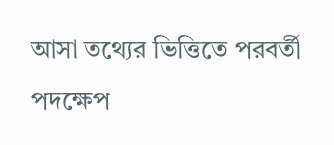আসা তথ্যের ভিত্তিতে পরবর্তী পদক্ষেপ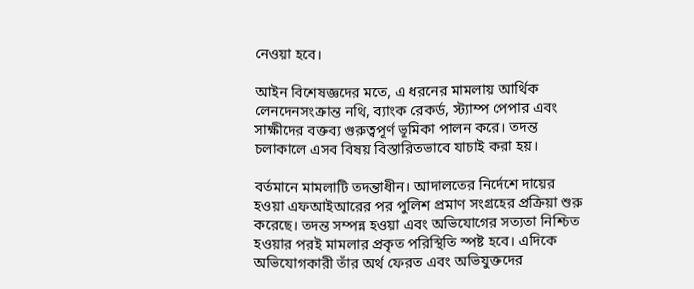নেওয়া হবে।

আইন বিশেষজ্ঞদের মতে, এ ধরনের মামলায় আর্থিক লেনদেনসংক্রান্ত নথি, ব্যাংক রেকর্ড, স্ট্যাম্প পেপার এবং সাক্ষীদের বক্তব্য গুরুত্বপূর্ণ ভূমিকা পালন করে। তদন্ত চলাকালে এসব বিষয় বিস্তারিতভাবে যাচাই করা হয়।

বর্তমানে মামলাটি তদন্তাধীন। আদালতের নির্দেশে দায়ের হওয়া এফআইআরের পর পুলিশ প্রমাণ সংগ্রহের প্রক্রিয়া শুরু করেছে। তদন্ত সম্পন্ন হওয়া এবং অভিযোগের সত্যতা নিশ্চিত হওয়ার পরই মামলার প্রকৃত পরিস্থিতি স্পষ্ট হবে। এদিকে অভিযোগকারী তাঁর অর্থ ফেরত এবং অভিযুক্তদের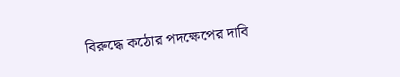বিরুদ্ধে কঠোর পদক্ষেপের দাবি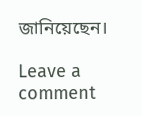জানিয়েছেন।

Leave a comment